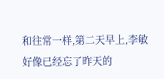和往常一样,第二天早上,李敏好像已经忘了昨天的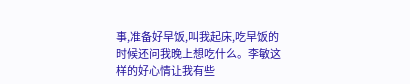事,准备好早饭,叫我起床,吃早饭的时候还问我晚上想吃什么。李敏这样的好心情让我有些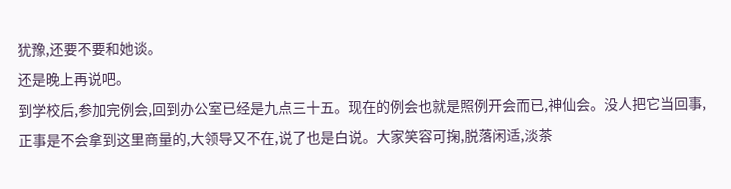犹豫,还要不要和她谈。
还是晚上再说吧。
到学校后,参加完例会,回到办公室已经是九点三十五。现在的例会也就是照例开会而已,神仙会。没人把它当回事,正事是不会拿到这里商量的,大领导又不在,说了也是白说。大家笑容可掬,脱落闲适,淡茶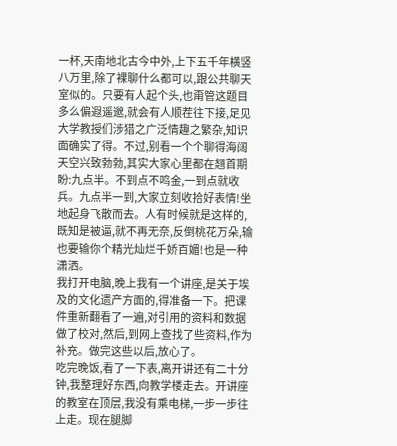一杯,天南地北古今中外,上下五千年横竖八万里,除了裸聊什么都可以,跟公共聊天室似的。只要有人起个头,也甭管这题目多么偏遐遥邈,就会有人顺茬往下接,足见大学教授们涉猎之广泛情趣之繁杂,知识面确实了得。不过,别看一个个聊得海阔天空兴致勃勃,其实大家心里都在翘首期盼:九点半。不到点不鸣金,一到点就收兵。九点半一到,大家立刻收拾好表情!坐地起身飞散而去。人有时候就是这样的,既知是被逼,就不再无奈,反倒桃花万朵,输也要输你个精光灿烂千娇百媚!也是一种潇洒。
我打开电脑,晚上我有一个讲座,是关于埃及的文化遗产方面的,得准备一下。把课件重新翻看了一遍,对引用的资料和数据做了校对,然后,到网上查找了些资料,作为补充。做完这些以后,放心了。
吃完晚饭,看了一下表,离开讲还有二十分钟,我整理好东西,向教学楼走去。开讲座的教室在顶层,我没有乘电梯,一步一步往上走。现在腿脚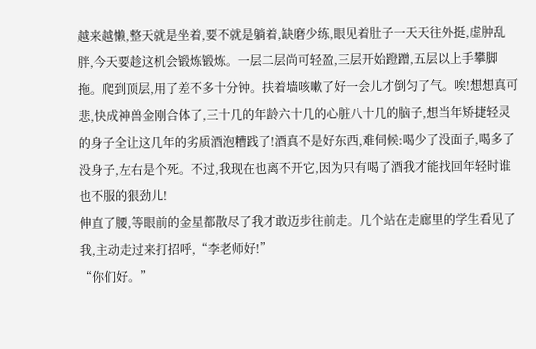越来越懒,整天就是坐着,要不就是躺着,缺磨少练,眼见着肚子一天天往外挺,虚肿乱胖,今天要趁这机会锻炼锻炼。一层二层尚可轻盈,三层开始蹬蹭,五层以上手攀脚拖。爬到顶层,用了差不多十分钟。扶着墙咳嗽了好一会儿才倒匀了气。唉!想想真可悲,快成神兽金刚合体了,三十几的年龄六十几的心脏八十几的脑子,想当年矫捷轻灵的身子全让这几年的劣质酒泡糟践了!酒真不是好东西,难伺候:喝少了没面子,喝多了没身子,左右是个死。不过,我现在也离不开它,因为只有喝了酒我才能找回年轻时谁也不服的狠劲儿!
伸直了腰,等眼前的金星都散尽了我才敢迈步往前走。几个站在走廊里的学生看见了我,主动走过来打招呼,“李老师好!”
“你们好。”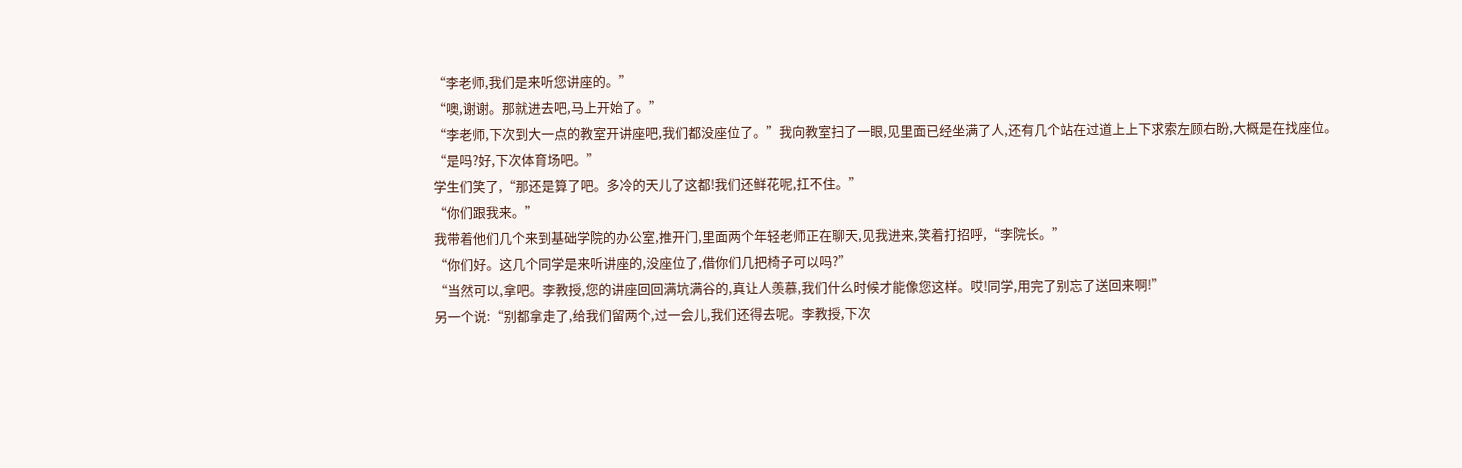“李老师,我们是来听您讲座的。”
“噢,谢谢。那就进去吧,马上开始了。”
“李老师,下次到大一点的教室开讲座吧,我们都没座位了。”我向教室扫了一眼,见里面已经坐满了人,还有几个站在过道上上下求索左顾右盼,大概是在找座位。
“是吗?好,下次体育场吧。”
学生们笑了,“那还是算了吧。多冷的天儿了这都!我们还鲜花呢,扛不住。”
“你们跟我来。”
我带着他们几个来到基础学院的办公室,推开门,里面两个年轻老师正在聊天,见我进来,笑着打招呼,“李院长。”
“你们好。这几个同学是来听讲座的,没座位了,借你们几把椅子可以吗?”
“当然可以,拿吧。李教授,您的讲座回回满坑满谷的,真让人羡慕,我们什么时候才能像您这样。哎!同学,用完了别忘了送回来啊!”
另一个说:“别都拿走了,给我们留两个,过一会儿,我们还得去呢。李教授,下次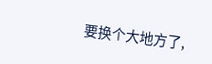要换个大地方了,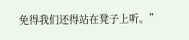免得我们还得站在凳子上听。”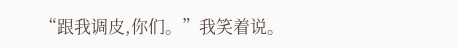“跟我调皮,你们。”我笑着说。